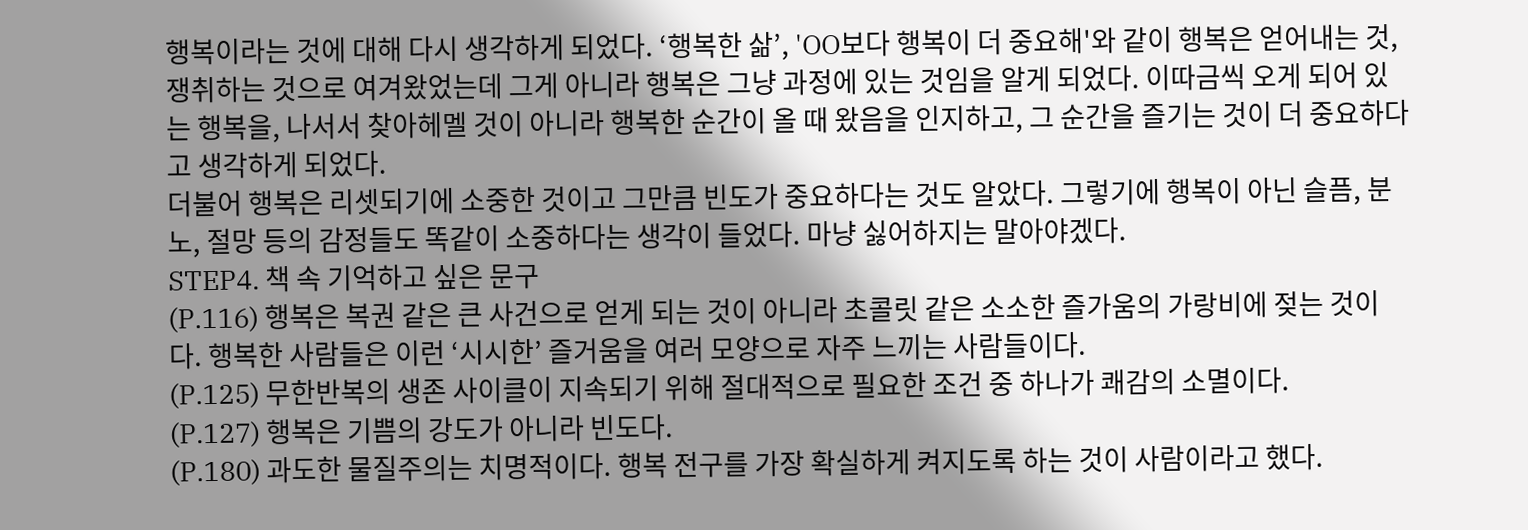행복이라는 것에 대해 다시 생각하게 되었다. ‘행복한 삶’, 'OO보다 행복이 더 중요해'와 같이 행복은 얻어내는 것, 쟁취하는 것으로 여겨왔었는데 그게 아니라 행복은 그냥 과정에 있는 것임을 알게 되었다. 이따금씩 오게 되어 있는 행복을, 나서서 찾아헤멜 것이 아니라 행복한 순간이 올 때 왔음을 인지하고, 그 순간을 즐기는 것이 더 중요하다고 생각하게 되었다.
더불어 행복은 리셋되기에 소중한 것이고 그만큼 빈도가 중요하다는 것도 알았다. 그렇기에 행복이 아닌 슬픔, 분노, 절망 등의 감정들도 똑같이 소중하다는 생각이 들었다. 마냥 싫어하지는 말아야겠다.
STEP4. 책 속 기억하고 싶은 문구
(P.116) 행복은 복권 같은 큰 사건으로 얻게 되는 것이 아니라 초콜릿 같은 소소한 즐가움의 가랑비에 젖는 것이다. 행복한 사람들은 이런 ‘시시한’ 즐거움을 여러 모양으로 자주 느끼는 사람들이다.
(P.125) 무한반복의 생존 사이클이 지속되기 위해 절대적으로 필요한 조건 중 하나가 쾌감의 소멸이다.
(P.127) 행복은 기쁨의 강도가 아니라 빈도다.
(P.180) 과도한 물질주의는 치명적이다. 행복 전구를 가장 확실하게 켜지도록 하는 것이 사람이라고 했다.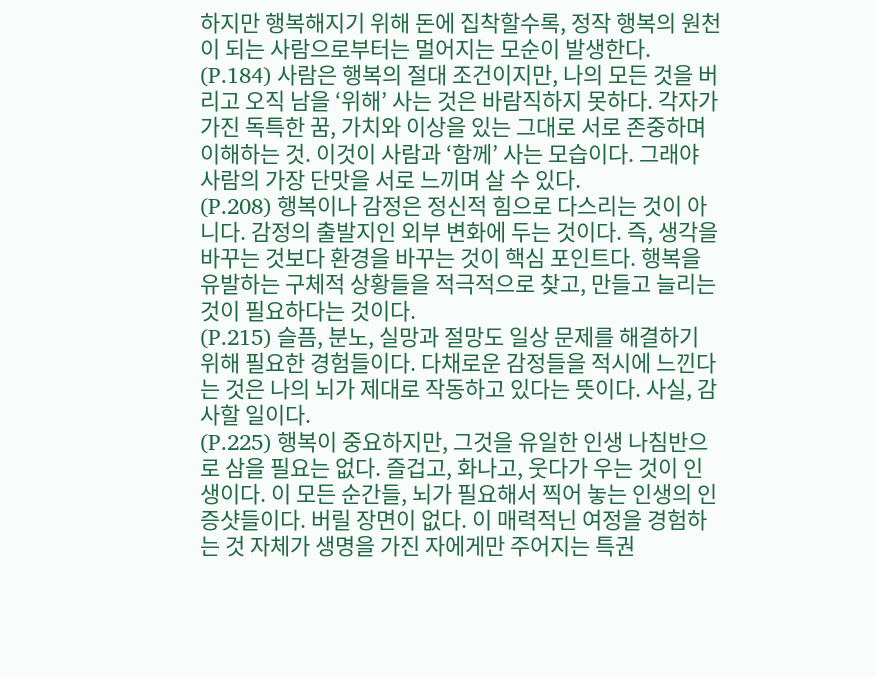하지만 행복해지기 위해 돈에 집착할수록, 정작 행복의 원천이 되는 사람으로부터는 멀어지는 모순이 발생한다.
(P.184) 사람은 행복의 절대 조건이지만, 나의 모든 것을 버리고 오직 남을 ‘위해’ 사는 것은 바람직하지 못하다. 각자가 가진 독특한 꿈, 가치와 이상을 있는 그대로 서로 존중하며 이해하는 것. 이것이 사람과 ‘함께’ 사는 모습이다. 그래야 사람의 가장 단맛을 서로 느끼며 살 수 있다.
(P.208) 행복이나 감정은 정신적 힘으로 다스리는 것이 아니다. 감정의 출발지인 외부 변화에 두는 것이다. 즉, 생각을 바꾸는 것보다 환경을 바꾸는 것이 핵심 포인트다. 행복을 유발하는 구체적 상황들을 적극적으로 찾고, 만들고 늘리는 것이 필요하다는 것이다.
(P.215) 슬픔, 분노, 실망과 절망도 일상 문제를 해결하기 위해 필요한 경험들이다. 다채로운 감정들을 적시에 느낀다는 것은 나의 뇌가 제대로 작동하고 있다는 뜻이다. 사실, 감사할 일이다.
(P.225) 행복이 중요하지만, 그것을 유일한 인생 나침반으로 삼을 필요는 없다. 즐겁고, 화나고, 웃다가 우는 것이 인생이다. 이 모든 순간들, 뇌가 필요해서 찍어 놓는 인생의 인증샷들이다. 버릴 장면이 없다. 이 매력적닌 여정을 경험하는 것 자체가 생명을 가진 자에게만 주어지는 특권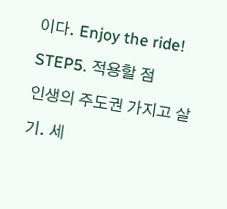이다. Enjoy the ride!
STEP5. 적용할 점
인생의 주도권 가지고 살기. 세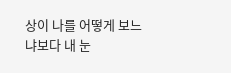상이 나를 어떻게 보느냐보다 내 눈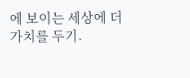에 보이는 세상에 더 가치를 두기.